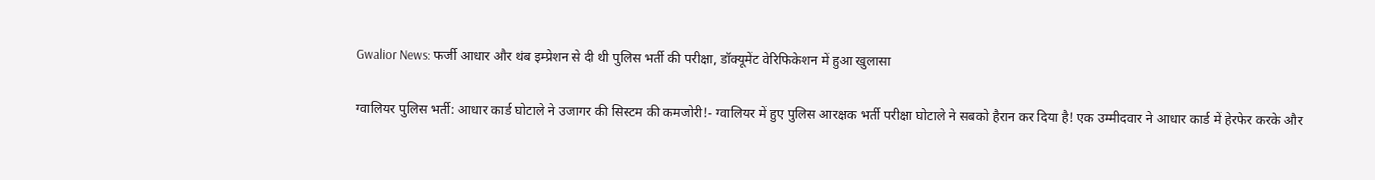Gwalior News: फर्जी आधार और थंब इम्प्रेशन से दी थी पुलिस भर्ती की परीक्षा, डॉक्यूमेंट वेरिफिकेशन में हुआ खुलासा

ग्वालियर पुलिस भर्ती: आधार कार्ड घोटाले ने उजागर की सिस्टम की कमजोरी!- ग्वालियर में हुए पुलिस आरक्षक भर्ती परीक्षा घोटाले ने सबको हैरान कर दिया है! एक उम्मीदवार ने आधार कार्ड में हेरफेर करके और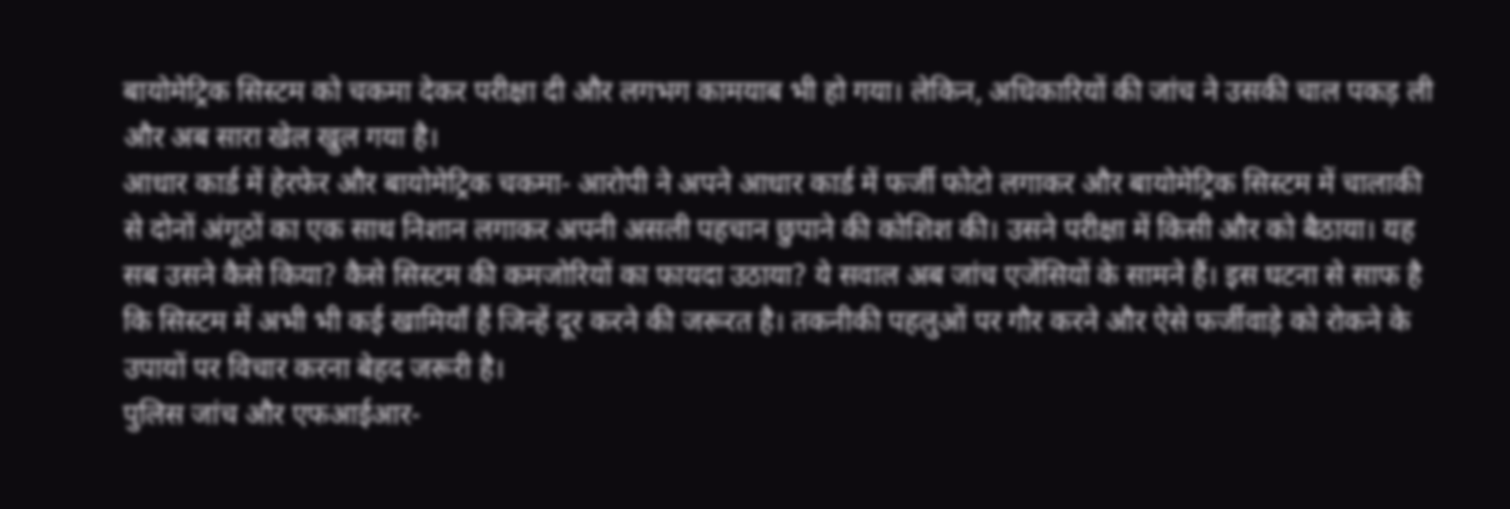बायोमेट्रिक सिस्टम को चकमा देकर परीक्षा दी और लगभग कामयाब भी हो गया। लेकिन, अधिकारियों की जांच ने उसकी चाल पकड़ ली और अब सारा खेल खुल गया है।
आधार कार्ड में हेरफेर और बायोमेट्रिक चकमा- आरोपी ने अपने आधार कार्ड में फर्जी फोटो लगाकर और बायोमेट्रिक सिस्टम में चालाकी से दोनों अंगूठों का एक साथ निशान लगाकर अपनी असली पहचान छुपाने की कोशिश की। उसने परीक्षा में किसी और को बैठाया। यह सब उसने कैसे किया? कैसे सिस्टम की कमजोरियों का फायदा उठाया? ये सवाल अब जांच एजेंसियों के सामने हैं। इस घटना से साफ है कि सिस्टम में अभी भी कई खामियाँ हैं जिन्हें दूर करने की जरूरत है। तकनीकी पहलुओं पर गौर करने और ऐसे फर्जीवाड़े को रोकने के उपायों पर विचार करना बेहद जरूरी है।
पुलिस जांच और एफआईआर-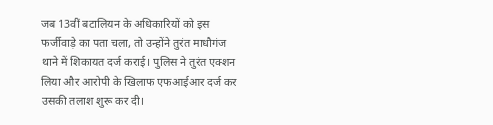जब 13वीं बटालियन के अधिकारियों को इस फर्जीवाड़े का पता चला, तो उन्होंने तुरंत माधौगंज थाने में शिकायत दर्ज कराई। पुलिस ने तुरंत एक्शन लिया और आरोपी के खिलाफ एफआईआर दर्ज कर उसकी तलाश शुरू कर दी।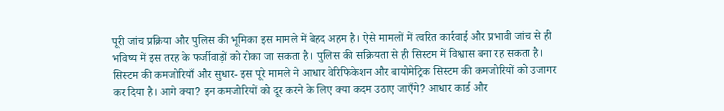पूरी जांच प्रक्रिया और पुलिस की भूमिका इस मामले में बेहद अहम है। ऐसे मामलों में त्वरित कार्रवाई और प्रभावी जांच से ही भविष्य में इस तरह के फर्जीवाड़ों को रोका जा सकता है। पुलिस की सक्रियता से ही सिस्टम में विश्वास बना रह सकता है।
सिस्टम की कमजोरियाँ और सुधार- इस पूरे मामले ने आधार वेरिफिकेशन और बायोमेट्रिक सिस्टम की कमजोरियों को उजागर कर दिया है। आगे क्या? इन कमजोरियों को दूर करने के लिए क्या कदम उठाए जाएँगे? आधार कार्ड और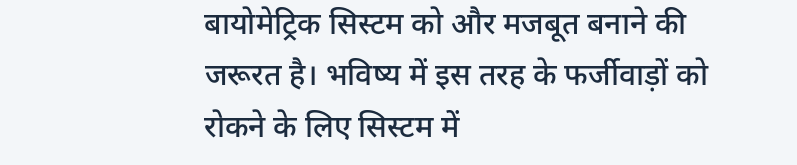बायोमेट्रिक सिस्टम को और मजबूत बनाने की जरूरत है। भविष्य में इस तरह के फर्जीवाड़ों को रोकने के लिए सिस्टम में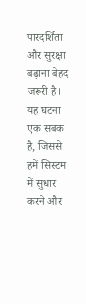पारदर्शिता और सुरक्षा बढ़ाना बेहद जरूरी है। यह घटना एक सबक है, जिससे हमें सिस्टम में सुधार करने और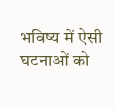भविष्य में ऐसी घटनाओं को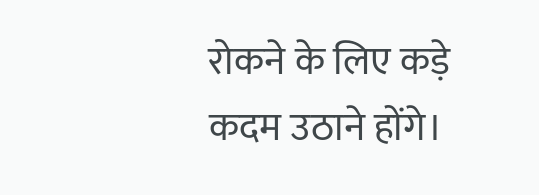रोकने के लिए कड़े कदम उठाने होंगे।